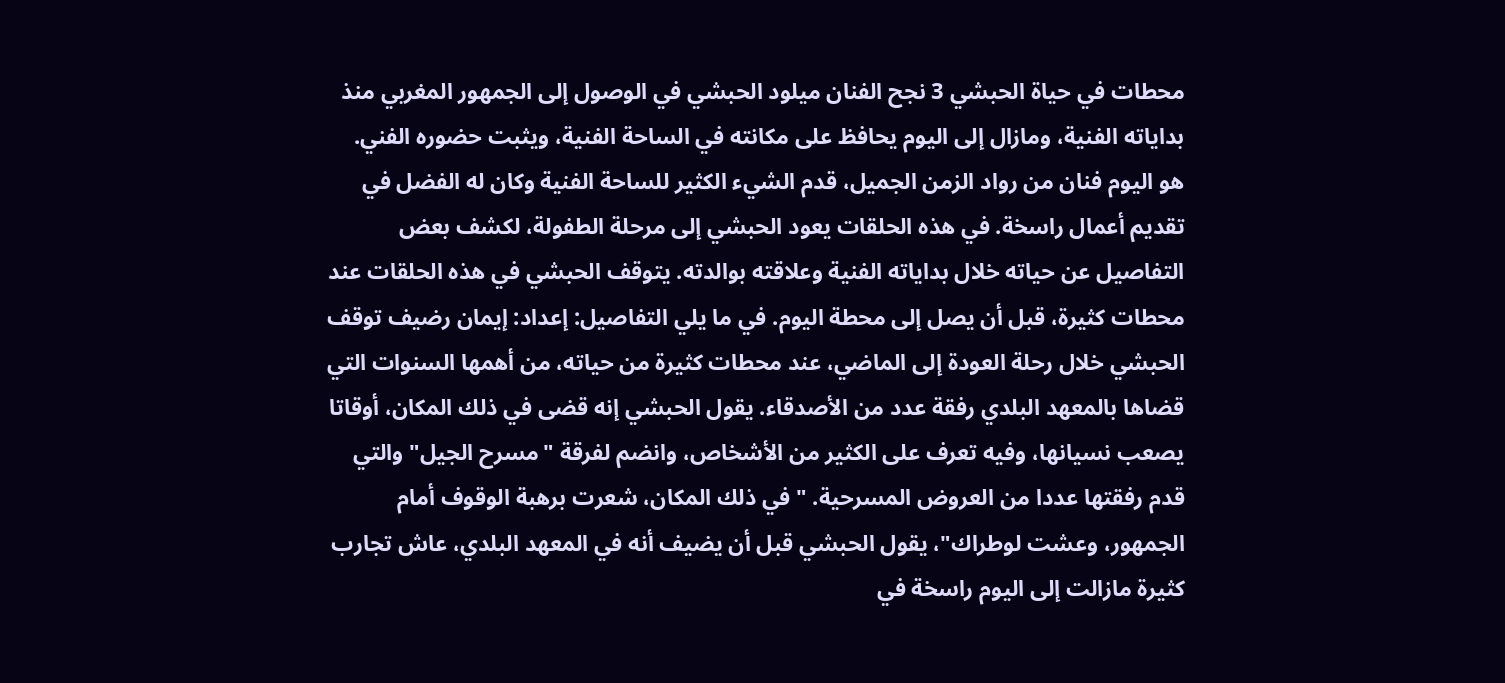محطات في حياة الحبشي 3 نجح الفنان ميلود الحبشي في الوصول إلى الجمهور المغربي منذ بداياته الفنية، ومازال إلى اليوم يحافظ على مكانته في الساحة الفنية، ويثبت حضوره الفني. هو اليوم فنان من رواد الزمن الجميل، قدم الشيء الكثير للساحة الفنية وكان له الفضل في تقديم أعمال راسخة. في هذه الحلقات يعود الحبشي إلى مرحلة الطفولة، لكشف بعض التفاصيل عن حياته خلال بداياته الفنية وعلاقته بوالدته. يتوقف الحبشي في هذه الحلقات عند محطات كثيرة، قبل أن يصل إلى محطة اليوم. في ما يلي التفاصيل: إعداد: إيمان رضيف توقف الحبشي خلال رحلة العودة إلى الماضي، عند محطات كثيرة من حياته، من أهمها السنوات التي قضاها بالمعهد البلدي رفقة عدد من الأصدقاء. يقول الحبشي إنه قضى في ذلك المكان، أوقاتا يصعب نسيانها، وفيه تعرف على الكثير من الأشخاص، وانضم لفرقة "مسرح الجيل" والتي قدم رفقتها عددا من العروض المسرحية. "في ذلك المكان، شعرت برهبة الوقوف أمام الجمهور، وعشت لوطراك"، يقول الحبشي قبل أن يضيف أنه في المعهد البلدي، عاش تجارب كثيرة مازالت إلى اليوم راسخة في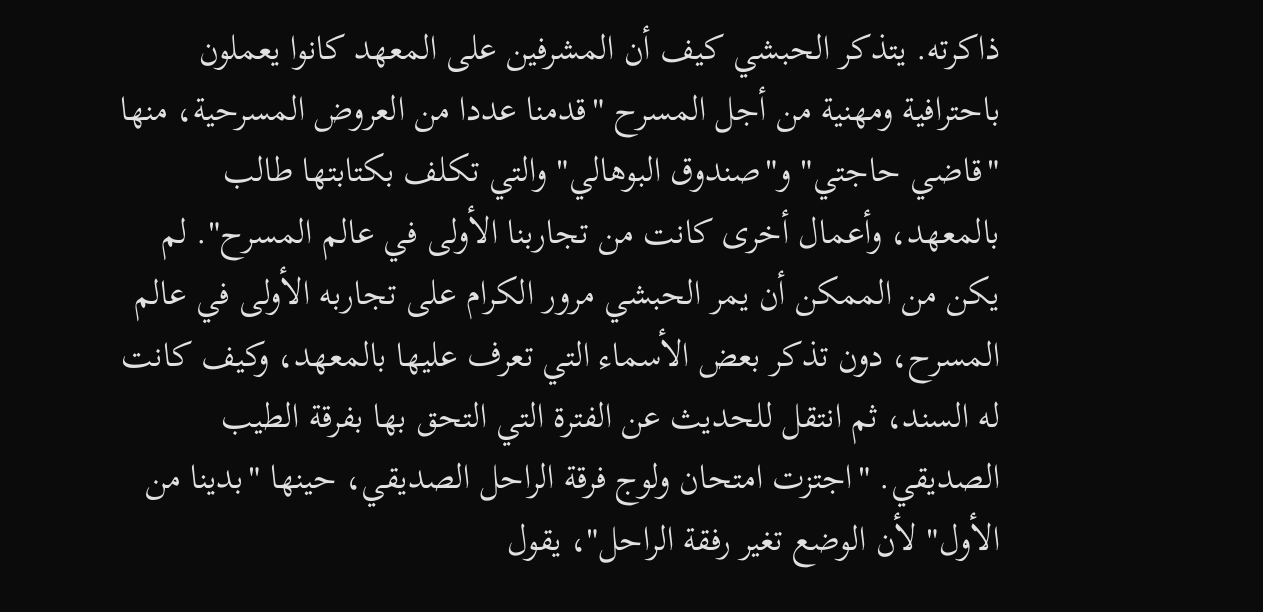ذاكرته. يتذكر الحبشي كيف أن المشرفين على المعهد كانوا يعملون باحترافية ومهنية من أجل المسرح "قدمنا عددا من العروض المسرحية، منها "قاضي حاجتي" و"صندوق البوهالي" والتي تكلف بكتابتها طالب بالمعهد، وأعمال أخرى كانت من تجاربنا الأولى في عالم المسرح". لم يكن من الممكن أن يمر الحبشي مرور الكرام على تجاربه الأولى في عالم المسرح، دون تذكر بعض الأسماء التي تعرف عليها بالمعهد، وكيف كانت له السند، ثم انتقل للحديث عن الفترة التي التحق بها بفرقة الطيب الصديقي. "اجتزت امتحان ولوج فرقة الراحل الصديقي، حينها "بدينا من الأول" لأن الوضع تغير رفقة الراحل"، يقول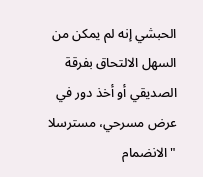الحبشي إنه لم يمكن من السهل الالتحاق بفرقة الصديقي أو أخذ دور في عرض مسرحي، مسترسلا "الانضمام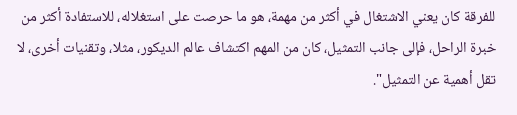للفرقة كان يعني الاشتغال في أكثر من مهمة، هو ما حرصت على استغلاله، للاستفادة أكثر من خبرة الراحل، فإلى جانب التمثيل، كان من المهم اكتشاف عالم الديكور، مثلا، وتقنيات أخرى، لا تقل أهمية عن التمثيل".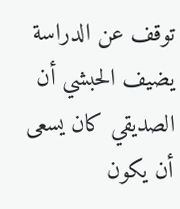توقف عن الدراسة يضيف الحبشي أن الصديقي كان يسعى أن يكون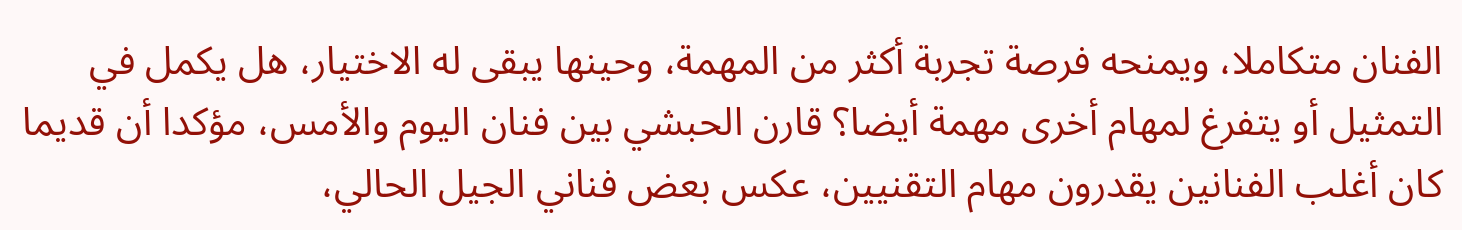الفنان متكاملا، ويمنحه فرصة تجربة أكثر من المهمة، وحينها يبقى له الاختيار، هل يكمل في التمثيل أو يتفرغ لمهام أخرى مهمة أيضا؟ قارن الحبشي بين فنان اليوم والأمس، مؤكدا أن قديما كان أغلب الفنانين يقدرون مهام التقنيين، عكس بعض فناني الجيل الحالي،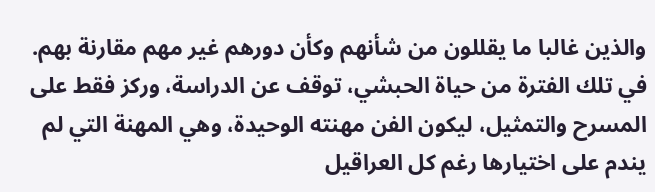والذين غالبا ما يقللون من شأنهم وكأن دورهم غير مهم مقارنة بهم. في تلك الفترة من حياة الحبشي، توقف عن الدراسة، وركز فقط على المسرح والتمثيل، ليكون الفن مهنته الوحيدة، وهي المهنة التي لم يندم على اختيارها رغم كل العراقيل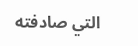التي صادفته